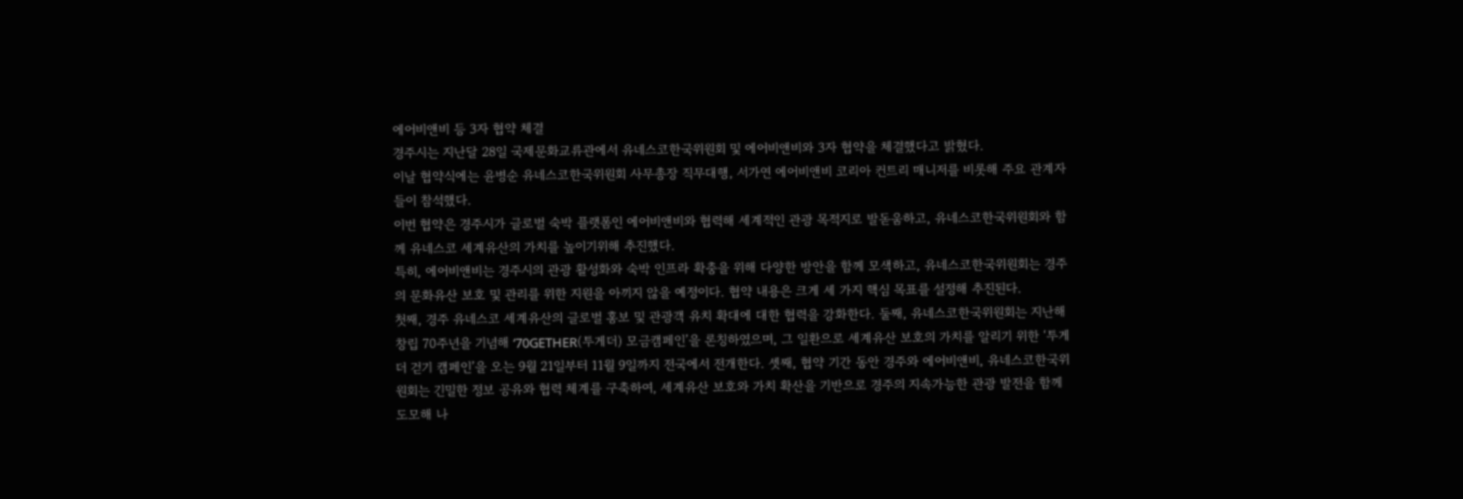에어비앤비 등 3자 협약 체결
경주시는 지난달 28일 국제문화교류관에서 유네스코한국위원회 및 에어비앤비와 3자 협약을 체결했다고 밝혔다.
이날 협약식에는 윤병순 유네스코한국위원회 사무총장 직무대행, 서가연 에어비앤비 코리아 컨트리 매니저를 비롯해 주요 관계자들이 참석했다.
이번 협약은 경주시가 글로벌 숙박 플랫폼인 에어비앤비와 협력해 세계적인 관광 목적지로 발돋움하고, 유네스코한국위원회와 함께 유네스코 세계유산의 가치를 높이기위해 추진했다.
특히, 에어비앤비는 경주시의 관광 활성화와 숙박 인프라 확충을 위해 다양한 방안을 함께 모색하고, 유네스코한국위원회는 경주의 문화유산 보호 및 관리를 위한 지원을 아끼지 않을 예정이다. 협약 내용은 크게 세 가지 핵심 목표를 설정해 추진된다.
첫째, 경주 유네스코 세계유산의 글로벌 홍보 및 관광객 유치 확대에 대한 협력을 강화한다. 둘째, 유네스코한국위원회는 지난해 창립 70주년을 기념해 ‘70GETHER(투게더) 모금캠페인’을 론칭하였으며, 그 일환으로 세계유산 보호의 가치를 알리기 위한 ‘투게더 걷기 캠페인’을 오는 9월 21일부터 11월 9일까지 전국에서 전개한다. 셋째, 협약 기간 동안 경주와 에어비앤비, 유네스코한국위원회는 긴밀한 정보 공유와 협력 체계를 구축하여, 세계유산 보호와 가치 확산을 기반으로 경주의 지속가능한 관광 발전을 함께 도모해 나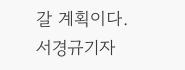갈 계획이다. 서경규기자